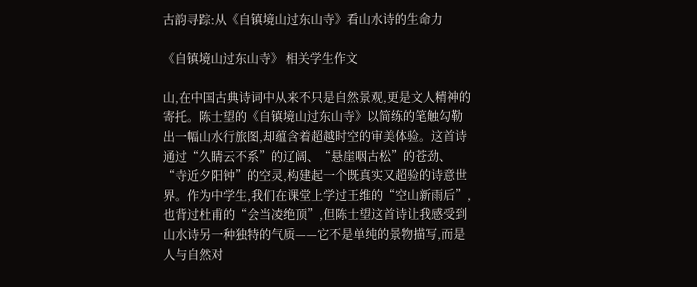古韵寻踪:从《自镇境山过东山寺》看山水诗的生命力

《自镇境山过东山寺》 相关学生作文

山,在中国古典诗词中从来不只是自然景观,更是文人精神的寄托。陈士望的《自镇境山过东山寺》以简练的笔触勾勒出一幅山水行旅图,却蕴含着超越时空的审美体验。这首诗通过“久睛云不系”的辽阔、“悬崖咽古松”的苍劲、“寺近夕阳钟”的空灵,构建起一个既真实又超验的诗意世界。作为中学生,我们在课堂上学过王维的“空山新雨后”,也背过杜甫的“会当凌绝顶”,但陈士望这首诗让我感受到山水诗另一种独特的气质——它不是单纯的景物描写,而是人与自然对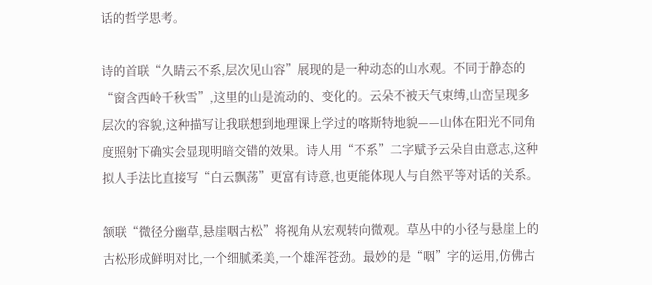话的哲学思考。

诗的首联“久睛云不系,层次见山容”展现的是一种动态的山水观。不同于静态的“窗含西岭千秋雪”,这里的山是流动的、变化的。云朵不被天气束缚,山峦呈现多层次的容貌,这种描写让我联想到地理课上学过的喀斯特地貌——山体在阳光不同角度照射下确实会显现明暗交错的效果。诗人用“不系”二字赋予云朵自由意志,这种拟人手法比直接写“白云飘荡”更富有诗意,也更能体现人与自然平等对话的关系。

颔联“微径分幽草,悬崖咽古松”将视角从宏观转向微观。草丛中的小径与悬崖上的古松形成鲜明对比,一个细腻柔美,一个雄浑苍劲。最妙的是“咽”字的运用,仿佛古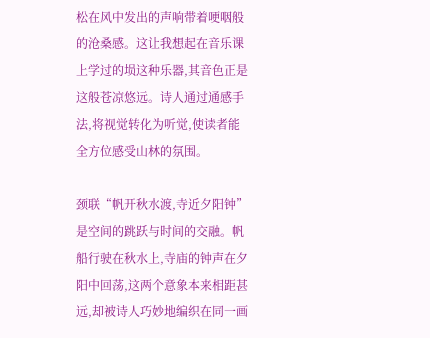松在风中发出的声响带着哽咽般的沧桑感。这让我想起在音乐课上学过的埙这种乐器,其音色正是这般苍凉悠远。诗人通过通感手法,将视觉转化为听觉,使读者能全方位感受山林的氛围。

颈联“帆开秋水渡,寺近夕阳钟”是空间的跳跃与时间的交融。帆船行驶在秋水上,寺庙的钟声在夕阳中回荡,这两个意象本来相距甚远,却被诗人巧妙地编织在同一画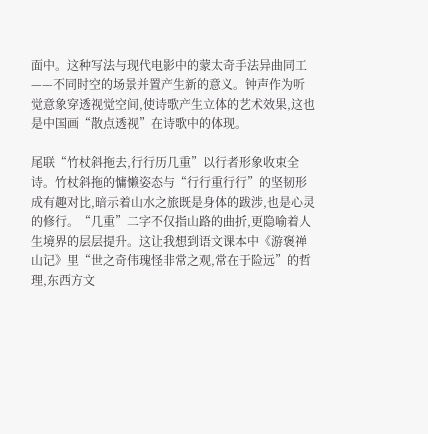面中。这种写法与现代电影中的蒙太奇手法异曲同工——不同时空的场景并置产生新的意义。钟声作为听觉意象穿透视觉空间,使诗歌产生立体的艺术效果,这也是中国画“散点透视”在诗歌中的体现。

尾联“竹杖斜拖去,行行历几重”以行者形象收束全诗。竹杖斜拖的慵懒姿态与“行行重行行”的坚韧形成有趣对比,暗示着山水之旅既是身体的跋涉,也是心灵的修行。“几重”二字不仅指山路的曲折,更隐喻着人生境界的层层提升。这让我想到语文课本中《游褒禅山记》里“世之奇伟瑰怪非常之观,常在于险远”的哲理,东西方文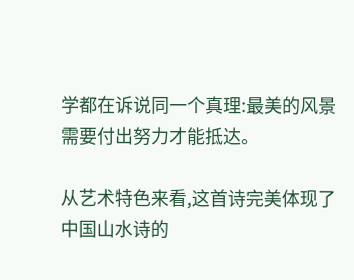学都在诉说同一个真理:最美的风景需要付出努力才能抵达。

从艺术特色来看,这首诗完美体现了中国山水诗的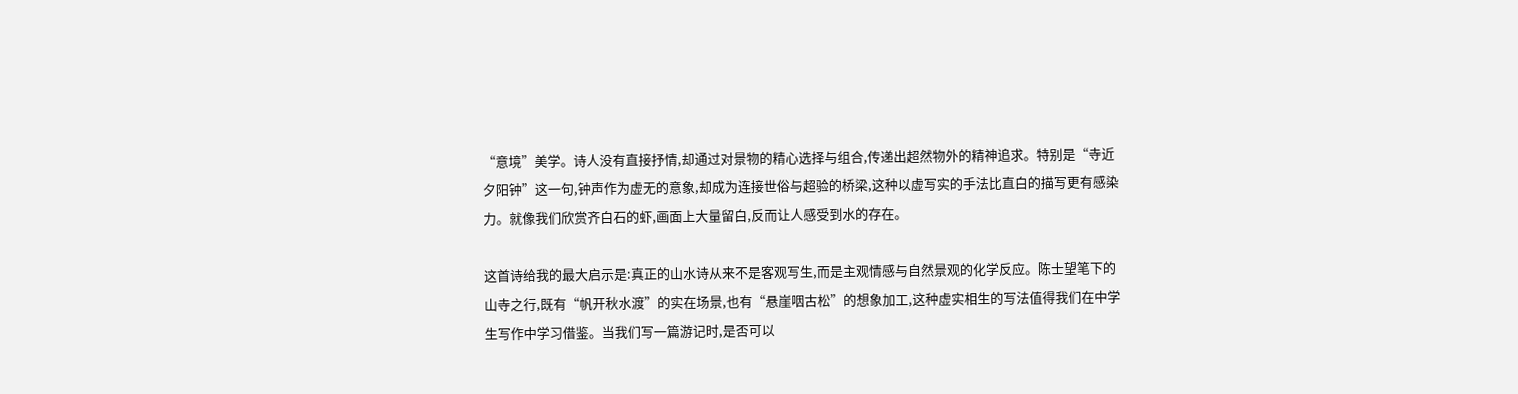“意境”美学。诗人没有直接抒情,却通过对景物的精心选择与组合,传递出超然物外的精神追求。特别是“寺近夕阳钟”这一句,钟声作为虚无的意象,却成为连接世俗与超验的桥梁,这种以虚写实的手法比直白的描写更有感染力。就像我们欣赏齐白石的虾,画面上大量留白,反而让人感受到水的存在。

这首诗给我的最大启示是:真正的山水诗从来不是客观写生,而是主观情感与自然景观的化学反应。陈士望笔下的山寺之行,既有“帆开秋水渡”的实在场景,也有“悬崖咽古松”的想象加工,这种虚实相生的写法值得我们在中学生写作中学习借鉴。当我们写一篇游记时,是否可以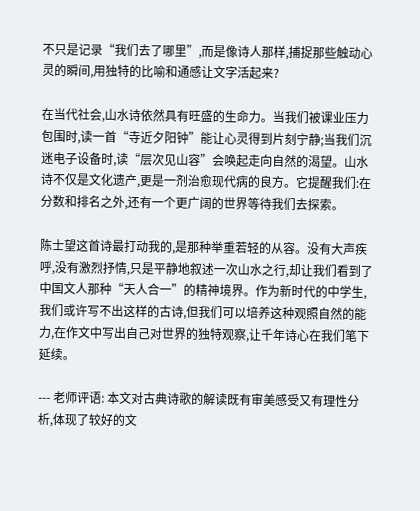不只是记录“我们去了哪里”,而是像诗人那样,捕捉那些触动心灵的瞬间,用独特的比喻和通感让文字活起来?

在当代社会,山水诗依然具有旺盛的生命力。当我们被课业压力包围时,读一首“寺近夕阳钟”能让心灵得到片刻宁静;当我们沉迷电子设备时,读“层次见山容”会唤起走向自然的渴望。山水诗不仅是文化遗产,更是一剂治愈现代病的良方。它提醒我们:在分数和排名之外,还有一个更广阔的世界等待我们去探索。

陈士望这首诗最打动我的,是那种举重若轻的从容。没有大声疾呼,没有激烈抒情,只是平静地叙述一次山水之行,却让我们看到了中国文人那种“天人合一”的精神境界。作为新时代的中学生,我们或许写不出这样的古诗,但我们可以培养这种观照自然的能力,在作文中写出自己对世界的独特观察,让千年诗心在我们笔下延续。

--- 老师评语: 本文对古典诗歌的解读既有审美感受又有理性分析,体现了较好的文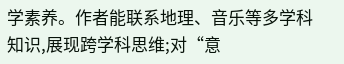学素养。作者能联系地理、音乐等多学科知识,展现跨学科思维;对“意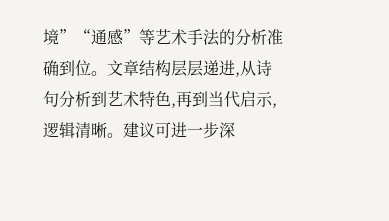境”“通感”等艺术手法的分析准确到位。文章结构层层递进,从诗句分析到艺术特色,再到当代启示,逻辑清晰。建议可进一步深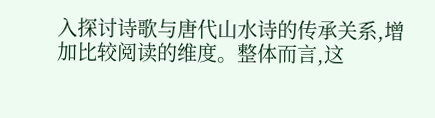入探讨诗歌与唐代山水诗的传承关系,增加比较阅读的维度。整体而言,这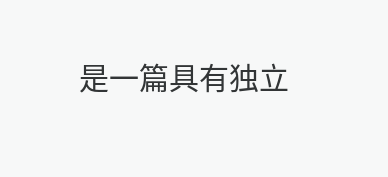是一篇具有独立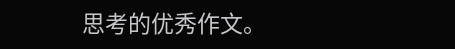思考的优秀作文。